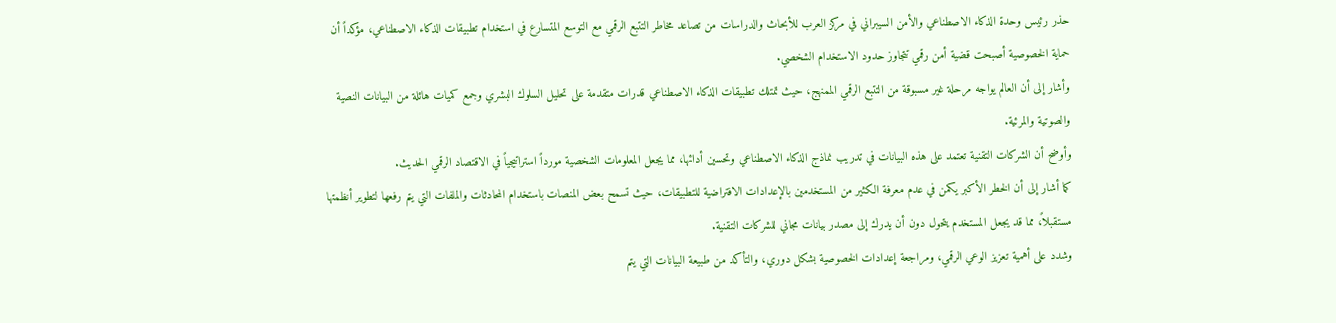حذر رئيس وحدة الذكاء الاصطناعي والأمن السيبراني في مركز العرب للأبحاث والدراسات من تصاعد مخاطر التتبع الرقمي مع التوسع المتسارع في استخدام تطبيقات الذكاء الاصطناعي، مؤكداً أن حماية الخصوصية أصبحت قضية أمن رقمي تتجاوز حدود الاستخدام الشخصي.
وأشار إلى أن العالم يواجه مرحلة غير مسبوقة من التتبع الرقمي الممنهج، حيث تمتلك تطبيقات الذكاء الاصطناعي قدرات متقدمة على تحليل السلوك البشري وجمع كميات هائلة من البيانات النصية والصوتية والمرئية.
وأوضح أن الشركات التقنية تعتمد على هذه البيانات في تدريب نماذج الذكاء الاصطناعي وتحسين أدائها، مما يجعل المعلومات الشخصية مورداً استراتيجياً في الاقتصاد الرقمي الحديث.
كما أشار إلى أن الخطر الأكبر يكمن في عدم معرفة الكثير من المستخدمين بالإعدادات الافتراضية للتطبيقات، حيث تسمح بعض المنصات باستخدام المحادثات والملفات التي يتم رفعها لتطوير أنظمتها مستقبلاً، مما قد يجعل المستخدم يتحول دون أن يدرك إلى مصدر بيانات مجاني للشركات التقنية.
وشدد على أهمية تعزيز الوعي الرقمي، ومراجعة إعدادات الخصوصية بشكل دوري، والتأكد من طبيعة البيانات التي يتم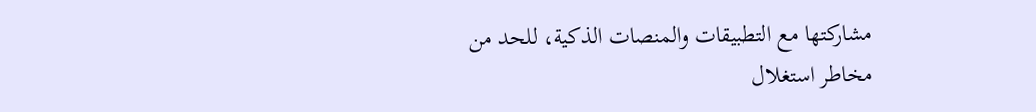مشاركتها مع التطبيقات والمنصات الذكية، للحد من مخاطر استغلال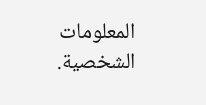المعلومات الشخصية.